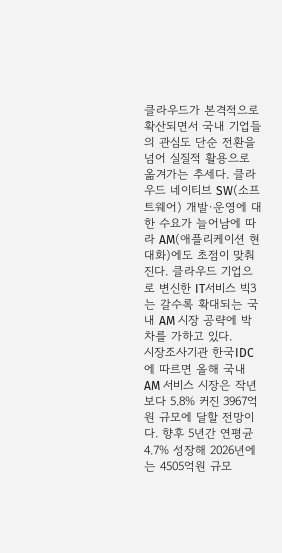클라우드가 본격적으로 확산되면서 국내 기업들의 관심도 단순 전환을 넘어 실질적 활용으로 옮겨가는 추세다. 클라우드 네이티브 SW(소프트웨어) 개발·운영에 대한 수요가 늘어남에 따라 AM(애플리케이션 현대화)에도 초점이 맞춰진다. 클라우드 기업으로 변신한 IT서비스 빅3는 갈수록 확대되는 국내 AM 시장 공략에 박차를 가하고 있다.
시장조사기관 한국IDC에 따르면 올해 국내 AM 서비스 시장은 작년보다 5.8% 커진 3967억원 규모에 달할 전망이다. 향후 5년간 연평균 4.7% 성장해 2026년에는 4505억원 규모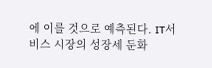에 이를 것으로 예측된다. IT서비스 시장의 성장세 둔화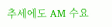추세에도 AM 수요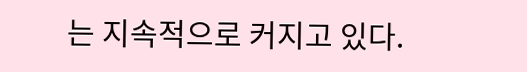는 지속적으로 커지고 있다.